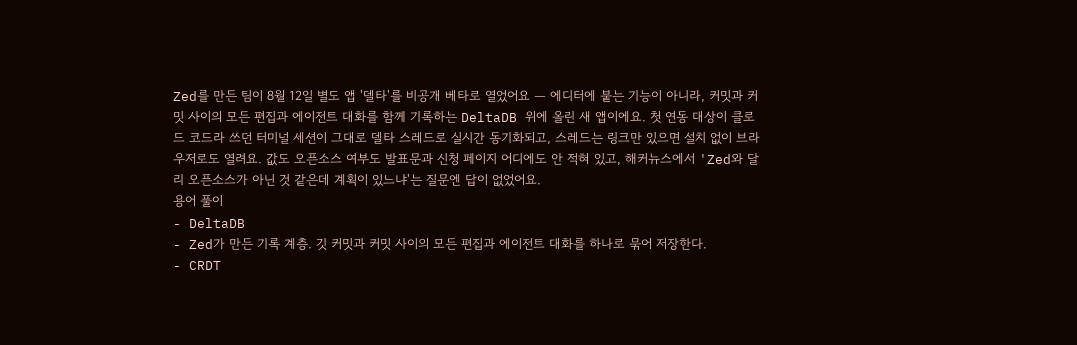Zed를 만든 팀이 8월 12일 별도 앱 '델타'를 비공개 베타로 열었어요 — 에디터에 붙는 기능이 아니라, 커밋과 커밋 사이의 모든 편집과 에이전트 대화를 함께 기록하는 DeltaDB 위에 올린 새 앱이에요. 첫 연동 대상이 클로드 코드라 쓰던 터미널 세션이 그대로 델타 스레드로 실시간 동기화되고, 스레드는 링크만 있으면 설치 없이 브라우저로도 열려요. 값도 오픈소스 여부도 발표문과 신청 페이지 어디에도 안 적혀 있고, 해커뉴스에서 'Zed와 달리 오픈소스가 아닌 것 같은데 계획이 있느냐'는 질문엔 답이 없었어요.
용어 풀이
- DeltaDB
- Zed가 만든 기록 계층. 깃 커밋과 커밋 사이의 모든 편집과 에이전트 대화를 하나로 묶어 저장한다.
- CRDT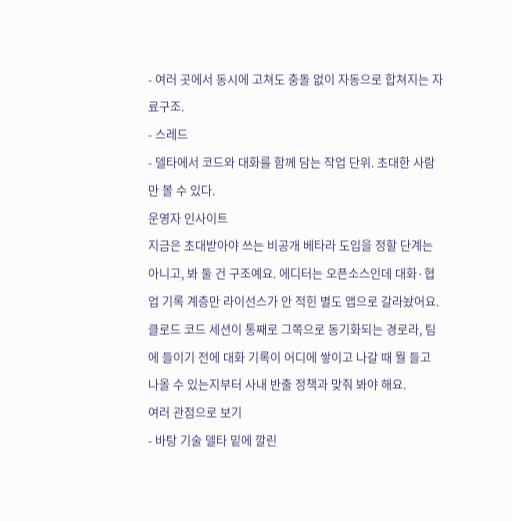- 여러 곳에서 동시에 고쳐도 충돌 없이 자동으로 합쳐지는 자료구조.
- 스레드
- 델타에서 코드와 대화를 함께 담는 작업 단위. 초대한 사람만 볼 수 있다.
운영자 인사이트
지금은 초대받아야 쓰는 비공개 베타라 도입을 정할 단계는 아니고, 봐 둘 건 구조예요. 에디터는 오픈소스인데 대화·협업 기록 계층만 라이선스가 안 적힌 별도 앱으로 갈라놨어요. 클로드 코드 세션이 통째로 그쪽으로 동기화되는 경로라, 팀에 들이기 전에 대화 기록이 어디에 쌓이고 나갈 때 뭘 들고 나올 수 있는지부터 사내 반출 정책과 맞춰 봐야 해요.
여러 관점으로 보기
- 바탕 기술 델타 밑에 깔린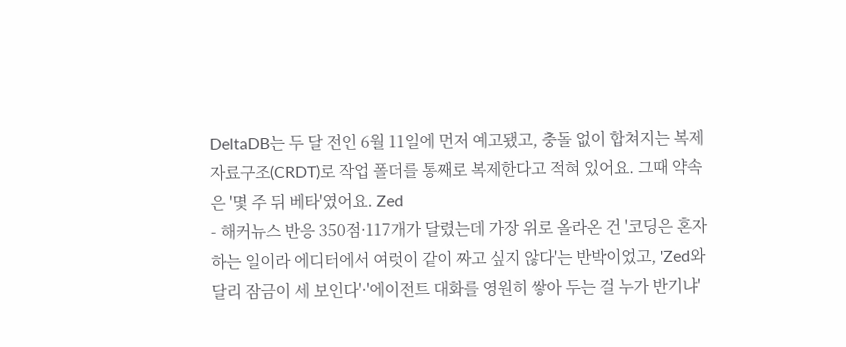DeltaDB는 두 달 전인 6월 11일에 먼저 예고됐고, 충돌 없이 합쳐지는 복제 자료구조(CRDT)로 작업 폴더를 통째로 복제한다고 적혀 있어요. 그때 약속은 '몇 주 뒤 베타'였어요. Zed
- 해커뉴스 반응 350점·117개가 달렸는데 가장 위로 올라온 건 '코딩은 혼자 하는 일이라 에디터에서 여럿이 같이 짜고 싶지 않다'는 반박이었고, 'Zed와 달리 잠금이 세 보인다'·'에이전트 대화를 영원히 쌓아 두는 걸 누가 반기냐'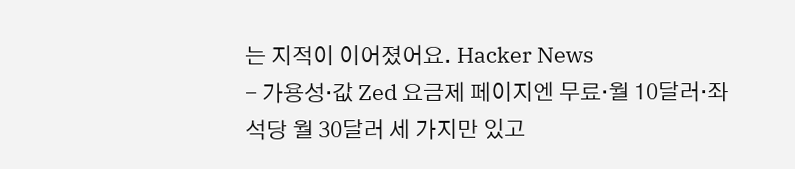는 지적이 이어졌어요. Hacker News
- 가용성·값 Zed 요금제 페이지엔 무료·월 10달러·좌석당 월 30달러 세 가지만 있고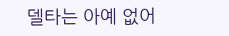델타는 아예 없어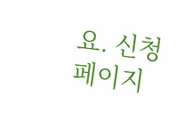요. 신청 페이지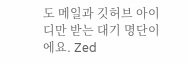도 메일과 깃허브 아이디만 받는 대기 명단이에요. Zed